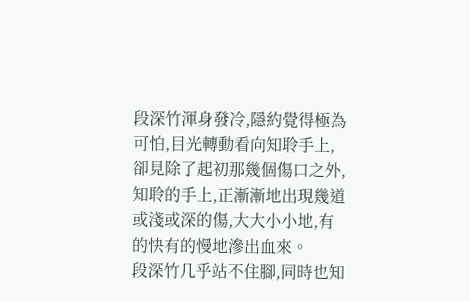段深竹渾身發冷,隱約覺得極為可怕,目光轉動看向知聆手上,卻見除了起初那幾個傷口之外,知聆的手上,正漸漸地出現幾道或淺或深的傷,大大小小地,有的快有的慢地滲出血來。
段深竹几乎站不住腳,同時也知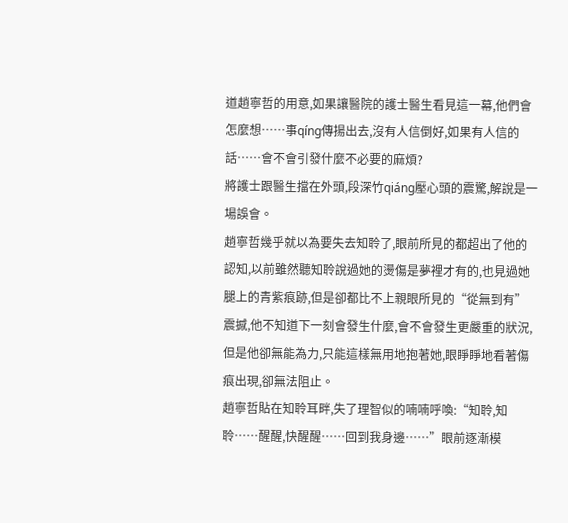道趙寧哲的用意,如果讓醫院的護士醫生看見這一幕,他們會怎麼想……事qíng傳揚出去,沒有人信倒好,如果有人信的話……會不會引發什麼不必要的麻煩?
將護士跟醫生擋在外頭,段深竹qiáng壓心頭的震驚,解說是一場誤會。
趙寧哲幾乎就以為要失去知聆了,眼前所見的都超出了他的認知,以前雖然聽知聆說過她的燙傷是夢裡才有的,也見過她腿上的青紫痕跡,但是卻都比不上親眼所見的“從無到有”震撼,他不知道下一刻會發生什麼,會不會發生更嚴重的狀況,但是他卻無能為力,只能這樣無用地抱著她,眼睜睜地看著傷痕出現,卻無法阻止。
趙寧哲貼在知聆耳畔,失了理智似的喃喃呼喚:“知聆,知聆……醒醒,快醒醒……回到我身邊……”眼前逐漸模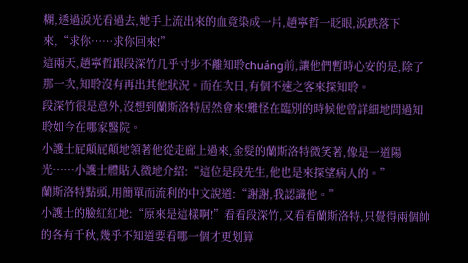糊,透過淚光看過去,她手上流出來的血竟染成一片,趙寧哲一眨眼,淚跌落下來,“求你……求你回來!”
這兩天,趙寧哲跟段深竹几乎寸步不離知聆chuáng前,讓他們暫時心安的是,除了那一次,知聆沒有再出其他狀況。而在次日,有個不速之客來探知聆。
段深竹很是意外,沒想到蘭斯洛特居然會來!難怪在臨別的時候他曾詳細地問過知聆如今在哪家醫院。
小護士屁顛屁顛地領著他從走廊上過來,金髮的蘭斯洛特微笑著,像是一道陽光……小護士體貼入微地介紹:“這位是段先生,他也是來探望病人的。”
蘭斯洛特點頭,用簡單而流利的中文說道:“謝謝,我認識他。”
小護士的臉紅紅地:“原來是這樣啊!”看看段深竹,又看看蘭斯洛特,只覺得兩個帥的各有千秋,幾乎不知道要看哪一個才更划算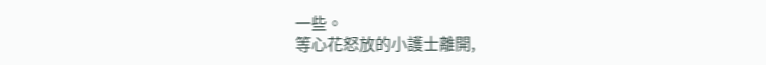一些。
等心花怒放的小護士離開,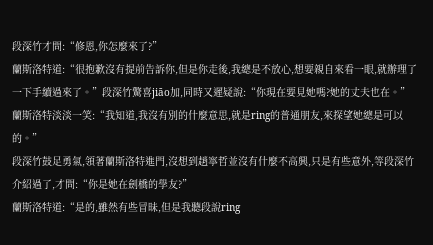段深竹才問:“修恩,你怎麼來了?”
蘭斯洛特道:“很抱歉沒有提前告訴你,但是你走後,我總是不放心,想要親自來看一眼,就辦理了一下手續過來了。”段深竹驚喜jiāo加,同時又遲疑說:“你現在要見她嗎?她的丈夫也在。”
蘭斯洛特淡淡一笑:“我知道,我沒有別的什麼意思,就是ring的普通朋友,來探望她總是可以的。”
段深竹鼓足勇氣,領著蘭斯洛特進門,沒想到趙寧哲並沒有什麼不高興,只是有些意外,等段深竹介紹過了,才問:“你是她在劍橋的學友?”
蘭斯洛特道:“是的,雖然有些冒昧,但是我聽段說ring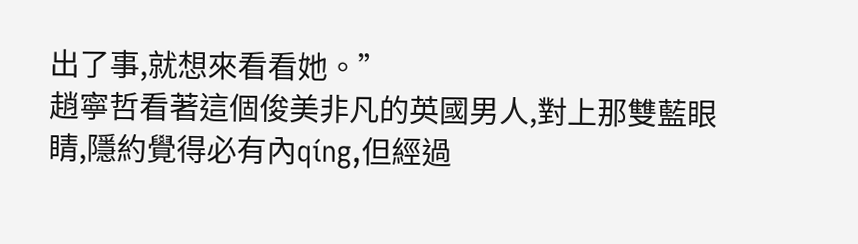出了事,就想來看看她。”
趙寧哲看著這個俊美非凡的英國男人,對上那雙藍眼睛,隱約覺得必有內qíng,但經過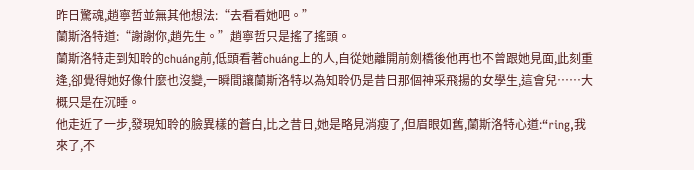昨日驚魂,趙寧哲並無其他想法:“去看看她吧。”
蘭斯洛特道:“謝謝你,趙先生。”趙寧哲只是搖了搖頭。
蘭斯洛特走到知聆的chuáng前,低頭看著chuáng上的人,自從她離開前劍橋後他再也不曾跟她見面,此刻重逢,卻覺得她好像什麼也沒變,一瞬間讓蘭斯洛特以為知聆仍是昔日那個神采飛揚的女學生,這會兒……大概只是在沉睡。
他走近了一步,發現知聆的臉異樣的蒼白,比之昔日,她是略見消瘦了,但眉眼如舊,蘭斯洛特心道:“ring,我來了,不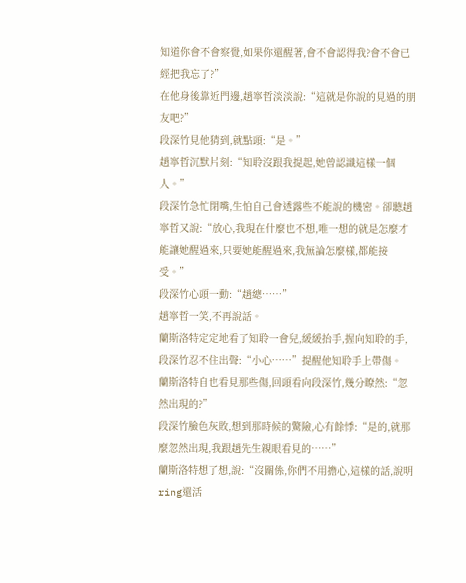知道你會不會察覺,如果你還醒著,會不會認得我?會不會已經把我忘了?”
在他身後靠近門邊,趙寧哲淡淡說:“這就是你說的見過的朋友吧?”
段深竹見他猜到,就點頭:“是。”
趙寧哲沉默片刻:“知聆沒跟我提起,她曾認識這樣一個人。”
段深竹急忙閉嘴,生怕自己會透露些不能說的機密。卻聽趙寧哲又說:“放心,我現在什麼也不想,唯一想的就是怎麼才能讓她醒過來,只要她能醒過來,我無論怎麼樣,都能接受。”
段深竹心頭一動:“趙總……”
趙寧哲一笑,不再說話。
蘭斯洛特定定地看了知聆一會兒,緩緩抬手,握向知聆的手,段深竹忍不住出聲:“小心……”提醒他知聆手上帶傷。
蘭斯洛特自也看見那些傷,回頭看向段深竹,幾分瞭然:“忽然出現的?”
段深竹臉色灰敗,想到那時候的驚險,心有餘悸:“是的,就那麼忽然出現,我跟趙先生親眼看見的……”
蘭斯洛特想了想,說:“沒關係,你們不用擔心,這樣的話,說明ring還活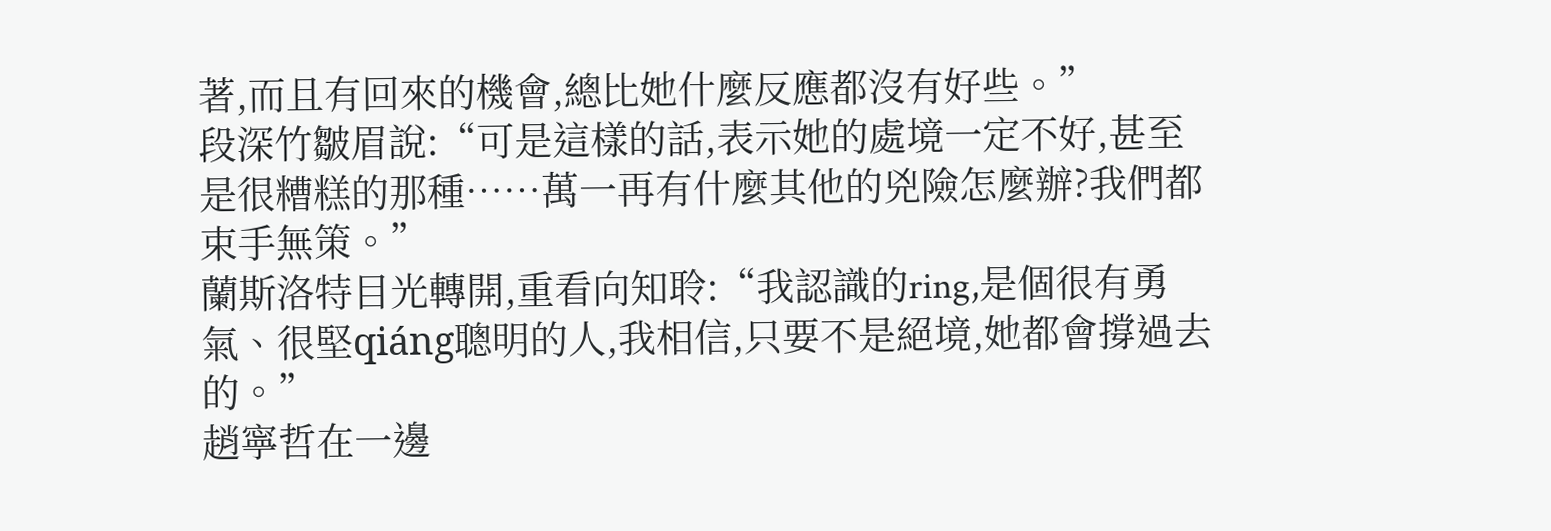著,而且有回來的機會,總比她什麼反應都沒有好些。”
段深竹皺眉說:“可是這樣的話,表示她的處境一定不好,甚至是很糟糕的那種……萬一再有什麼其他的兇險怎麼辦?我們都束手無策。”
蘭斯洛特目光轉開,重看向知聆:“我認識的ring,是個很有勇氣、很堅qiáng聰明的人,我相信,只要不是絕境,她都會撐過去的。”
趙寧哲在一邊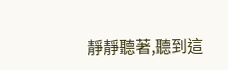靜靜聽著,聽到這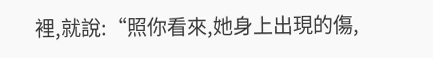裡,就說:“照你看來,她身上出現的傷,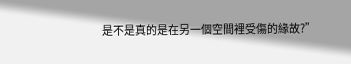是不是真的是在另一個空間裡受傷的緣故?”